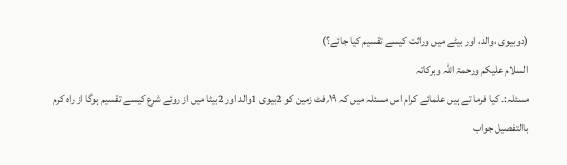(دوبیوی ،والد، اور بیٹے میں وراثت کیسے تقسیم کیا جائے؟)
السلام علیکم ورحمۃ اللہ وبرکاتہ
مسئلہ:۔ کیا فرما تے ہیں علمائے کرام اس مسئلہ میں کہ ۱۹؍فٹ زمین کو 2بیوی 1والد اور 2بیٹا میں از روئے شرع کیسے تقسیم ہوگا از راہ کرم باالتفصیل جواب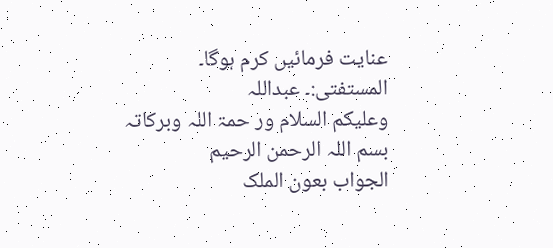عنایت فرمائیں کرم ہوگا۔
المستفتی:۔ عبداللہ
وعلیکم السلام ور حمۃ اللہ وبرکاتہ
بسم اللہ الرحمن الرحیم
الجواب بعون الملک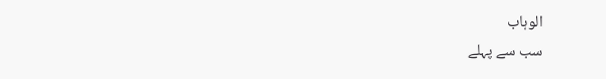الوہاب
سب سے پہلے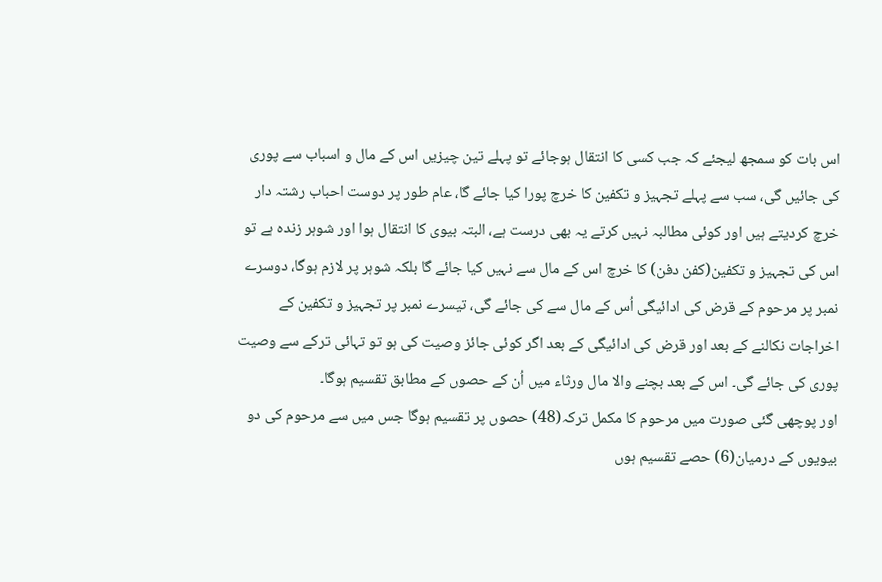اس بات کو سمجھ لیجئے کہ جب کسی کا انتقال ہوجائے تو پہلے تین چیزیں اس کے مال و اسباب سے پوری کی جائیں گی، سب سے پہلے تجہیز و تکفین کا خرچ پورا کیا جائے گا، عام طور پر دوست احباب رشتہ دار خرچ کردیتے ہیں اور کوئی مطالبہ نہیں کرتے یہ بھی درست ہے، البتہ بیوی کا انتقال ہوا اور شوہر زندہ ہے تو اس کی تجہیز و تکفین(کفن دفن) کا خرچ اس کے مال سے نہیں کیا جائے گا بلکہ شوہر پر لازم ہوگا، دوسرے نمبر پر مرحوم کے قرض کی ادائیگی اُس کے مال سے کی جائے گی، تیسرے نمبر پر تجہیز و تکفین کے اخراجات نکالنے کے بعد اور قرض کی ادائیگی کے بعد اگر کوئی جائز وصیت کی ہو تو تہائی ترکے سے وصیت پوری کی جائے گی۔ اس کے بعد بچنے والا مال ورثاء میں اُن کے حصوں کے مطابق تقسیم ہوگا۔
اور پوچھی گئی صورت میں مرحوم کا مکمل ترکہ(48) حصوں پر تقسیم ہوگا جس میں سے مرحوم کی دو بیویوں کے درمیان(6) حصے تقسیم ہوں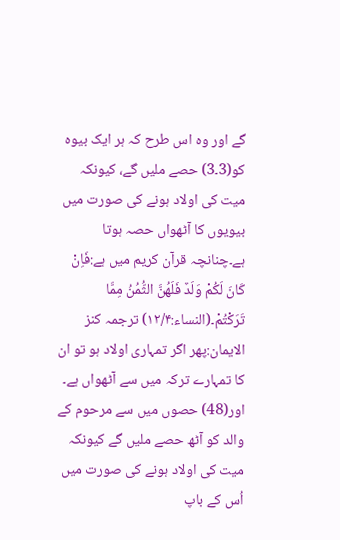گے اور وہ اس طرح کہ ہر ایک بیوہ کو(3۔3) حصے ملیں گے، کیونکہ میت کی اولاد ہونے کی صورت میں بیویوں کا آٹھواں حصہ ہوتا ہے۔چنانچہ قرآن کریم میں ہے:فَاِنْ كَانَ لَكُمْ وَلَدٌ فَلَهُنَّ الثُّمُنُ مِمَّا تَرَكْتُمْ۔(النساء:۱۲/۴) ترجمہ کنز الایمان:پھر اگر تمہاری اولاد ہو تو ان کا تمہارے ترکہ میں سے آٹھواں ہے۔
اور(48) حصوں میں سے مرحوم کے والد کو آٹھ حصے ملیں گے کیونکہ میت کی اولاد ہونے کی صورت میں اُس کے باپ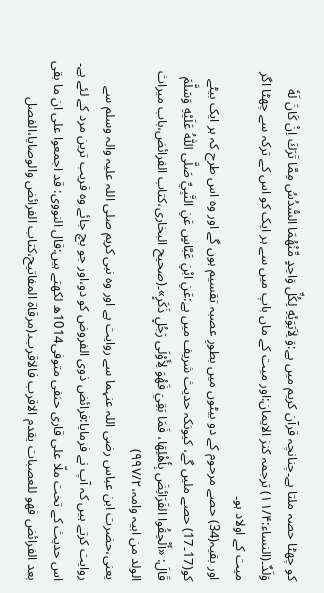کو چھٹا حصہ ملتا ہے۔چنانچہ قرآن کریم میں ہے:وَ لِاَبَوَیْهِ لِكُلِّ وَاحِدٍ مِّنْهُمَا السُّدُسُ مِمَّا تَرَكَ اِنْ كَانَ لَهٗ وَلَدٌ۔(النساء:۱۱/۴) ترجمہ کنز الایمان:اور میت کے ماں باپ میں سے ہر ایک کو اس کے ترکہ سے چھٹا اگر میت کے اولاد ہو۔
اور بقیہ(34) حصے مرحوم کے دو بیٹوں میں بطورِ عصبہ تقسیم ہوں گے اور وہ اس طرح کہ ہر ایک بیٹے کو(17۔17) حصے ملیں گے، کیونکہ حدیث شریف میں ہے:عَنِ ابْنِ عَبَّاسٍ عَنِ النَّبِيِّ صَلَّى اللّٰهُ عَلَيْهِ وَسَلَّمَ قَالَ: «أَلْحِقُوا الفَرَائِضَ بِأَهْلِهَا، فَمَا بَقِيَ فَهُوَ لِأَوْلَى رَجُلٍ ذَكَرٍ»۔(صحیح البخاری،کتاب الفرائض،باب میراث الولد من ابیہ وامہ،۹۹۷/۲)
یعنی،حضرت ابن عباس رضی اللہ عنہما سے روایت ہے اور وہ نبی کریم صلی اللہ علیہ والہ وسلم سے روایت کرتے ہیں کہ آپ نے فرمایا:فرائض ذوی الفروض کو دو،اور جو بچ جائے وہ قریب ترین مرد کے لئے ہے۔
اس حدیث کے تحت ملّا علی قاری حنفی متوفی1014ھ لکھتے ہیں:قال النووی: قد اجمعوا علی ان ما بقی بعد الفرائض فھو للعصبات یقدم الاقرب فالاقرب۔(مرقاۃ المفاتیح،کتاب الفرائض والوصایا،الفصل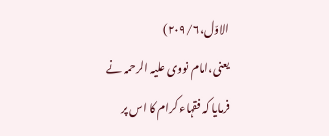الاوّل،۲۰۹/۶)
یعنی،امام نووی علیہ الرحمہ نے فرمایا کہ فقہاء کرام کا اس پر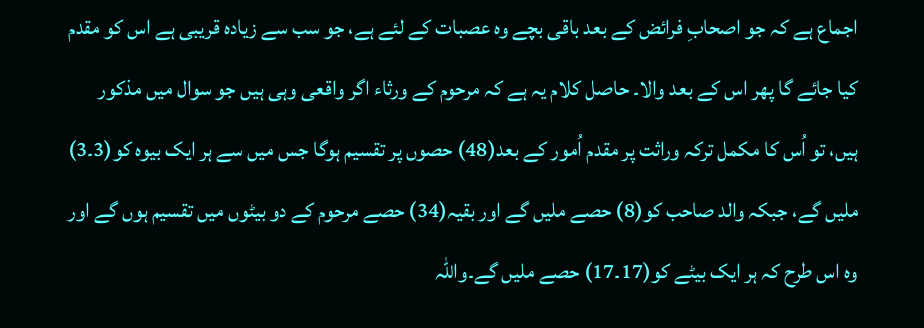اجماع ہے کہ جو اصحابِ فرائض کے بعد باقی بچے وہ عصبات کے لئے ہے، جو سب سے زیادہ قریبی ہے اس کو مقدم کیا جائے گا پھر اس کے بعد والا۔ حاصل کلام یہ ہے کہ مرحوم کے ورثاء اگر واقعی وہی ہیں جو سوال میں مذکور ہیں، تو اُس کا مکمل ترکہ وراثت پر مقدم اُمور کے بعد(48) حصوں پر تقسیم ہوگا جس میں سے ہر ایک بیوہ کو(3۔3) ملیں گے، جبکہ والد صاحب کو(8) حصے ملیں گے اور بقیہ(34) حصے مرحوم کے دو بیٹوں میں تقسیم ہوں گے اور وہ اس طرح کہ ہر ایک بیٹے کو(17۔17) حصے ملیں گے۔واللہ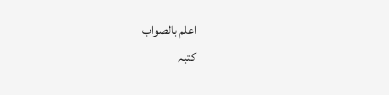اعلم بالصواب
کتبہ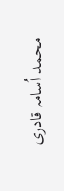محمد اُسامہ قادری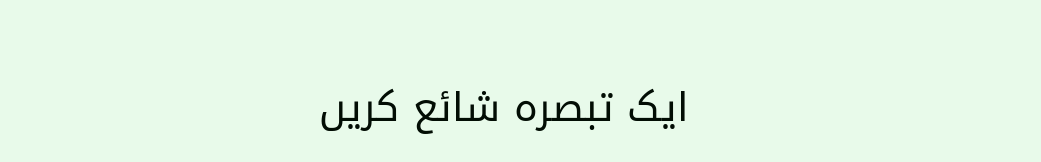ایک تبصرہ شائع کریں